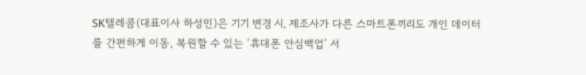SK텔레콤(대표이사 하성민)은 기기 변경 시, 제조사가 다른 스마트폰끼리도 개인 데이터를 간편하게 이동, 복원할 수 있는 ‘휴대폰 안심백업’ 서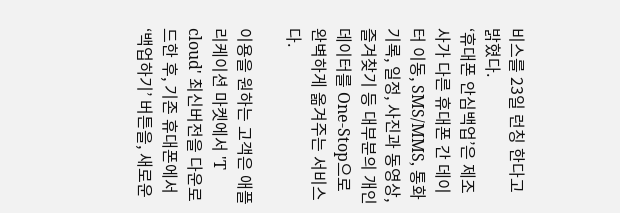비스를 23일 런칭 한다고 밝혔다.
‘휴대폰 안심백업’은 제조사가 다른 휴대폰 간 데이터 이동, SMS/MMS, 통화기록, 일정, 사진과 동영상, 즐겨찾기 등 대부분의 개인 데이터를 One-Stop으로 완벽하게 옮겨주는 서비스다.

이용을 원하는 고객은 애플리케이션 마켓에서 'T cloud' 최신버전을 다운로드한 후, 기존 휴대폰에서 ‘백업하기’ 버튼을, 새로운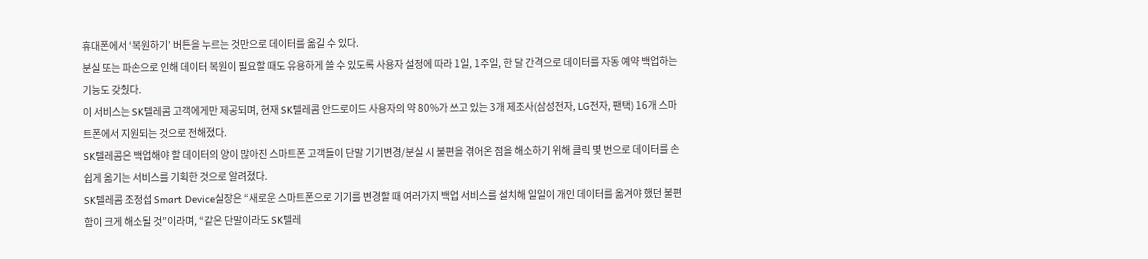휴대폰에서 ‘복원하기’ 버튼을 누르는 것만으로 데이터를 옮길 수 있다.
분실 또는 파손으로 인해 데이터 복원이 필요할 때도 유용하게 쓸 수 있도록 사용자 설정에 따라 1일, 1주일, 한 달 간격으로 데이터를 자동 예약 백업하는 기능도 갖췄다.
이 서비스는 SK텔레콤 고객에게만 제공되며, 현재 SK텔레콤 안드로이드 사용자의 약 80%가 쓰고 있는 3개 제조사(삼성전자, LG전자, 팬택) 16개 스마트폰에서 지원되는 것으로 전해졌다.
SK텔레콤은 백업해야 할 데이터의 양이 많아진 스마트폰 고객들이 단말 기기변경/분실 시 불편을 겪어온 점을 해소하기 위해 클릭 몇 번으로 데이터를 손쉽게 옮기는 서비스를 기획한 것으로 알려졌다.
SK텔레콤 조정섭 Smart Device실장은 “새로운 스마트폰으로 기기를 변경할 때 여러가지 백업 서비스를 설치해 일일이 개인 데이터를 옮겨야 했던 불편함이 크게 해소될 것”이라며, “같은 단말이라도 SK텔레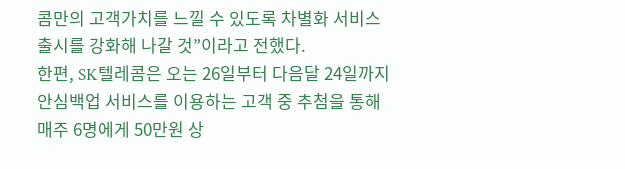콤만의 고객가치를 느낄 수 있도록 차별화 서비스 출시를 강화해 나갈 것”이라고 전했다.
한편, SK텔레콤은 오는 26일부터 다음달 24일까지 안심백업 서비스를 이용하는 고객 중 추첨을 통해 매주 6명에게 50만원 상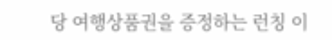당 여행상품권을 증정하는 런칭 이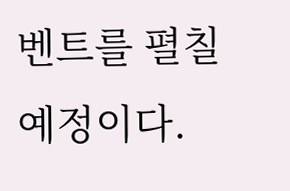벤트를 펼칠 예정이다.